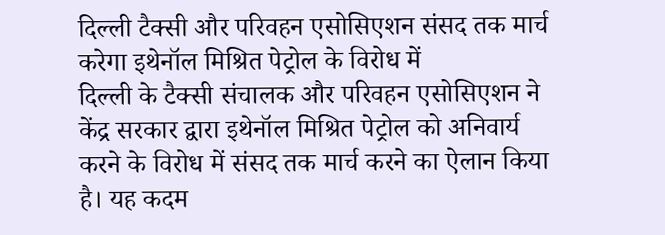दिल्ली टैक्सी और परिवहन एसोसिएशन संसद तक मार्च करेगा इथेनॉल मिश्रित पेट्रोल के विरोध में
दिल्ली के टैक्सी संचालक और परिवहन एसोसिएशन ने केंद्र सरकार द्वारा इथेनॉल मिश्रित पेट्रोल को अनिवार्य करने के विरोध में संसद तक मार्च करने का ऐलान किया है। यह कदम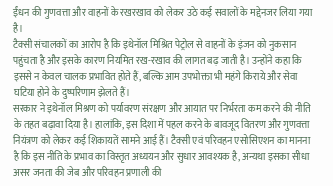ईंधन की गुणवत्ता और वाहनों के रखरखाव को लेकर उठे कई सवालों के मद्देनजर लिया गया है।
टैक्सी संचालकों का आरोप है कि इथेनॉल मिश्रित पेट्रोल से वाहनों के इंजन को नुकसान पहुंचता है और इसके कारण नियमित रख-रखाव की लागत बढ़ जाती है। उन्होंने कहा कि इससे न केवल चालक प्रभावित होते हैं, बल्कि आम उपभोक्ता भी महंगे किराये और सेवा घटिया होने के दुष्परिणाम झेलते हैं।
सरकार ने इथेनॉल मिश्रण को पर्यावरण संरक्षण और आयात पर निर्भरता कम करने की नीति के तहत बढ़ावा दिया है। हालांकि, इस दिशा में पहल करने के बावजूद वितरण और गुणवत्ता नियंत्रण को लेकर कई शिकायतें सामने आई हैं। टैक्सी एवं परिवहन एसोसिएशन का मानना है कि इस नीति के प्रभाव का विस्तृत अध्ययन और सुधार आवश्यक है, अन्यथा इसका सीधा असर जनता की जेब और परिवहन प्रणाली की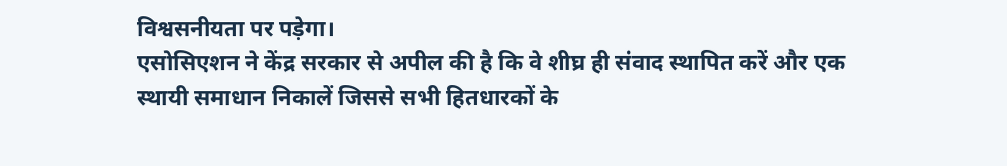विश्वसनीयता पर पड़ेगा।
एसोसिएशन ने केंद्र सरकार से अपील की है कि वे शीघ्र ही संवाद स्थापित करें और एक स्थायी समाधान निकालें जिससे सभी हितधारकों के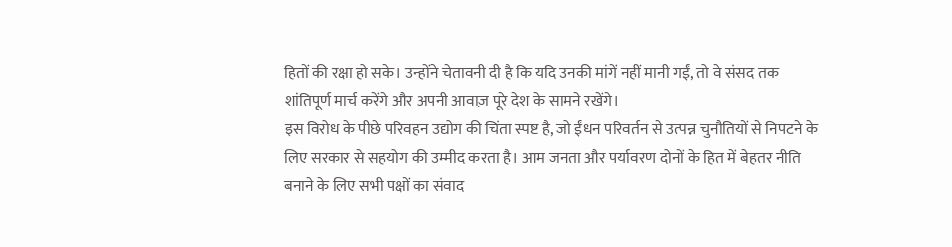हितों की रक्षा हो सके। उन्होंने चेतावनी दी है कि यदि उनकी मांगें नहीं मानी गईं, तो वे संसद तक शांतिपूर्ण मार्च करेंगे और अपनी आवाज़ पूरे देश के सामने रखेंगे।
इस विरोध के पीछे परिवहन उद्योग की चिंता स्पष्ट है, जो ईंधन परिवर्तन से उत्पन्न चुनौतियों से निपटने के लिए सरकार से सहयोग की उम्मीद करता है। आम जनता और पर्यावरण दोनों के हित में बेहतर नीति बनाने के लिए सभी पक्षों का संवाद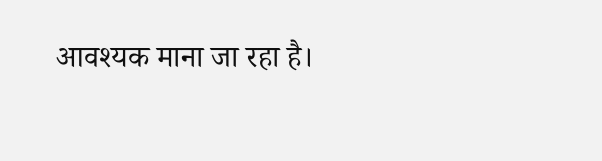आवश्यक माना जा रहा है।